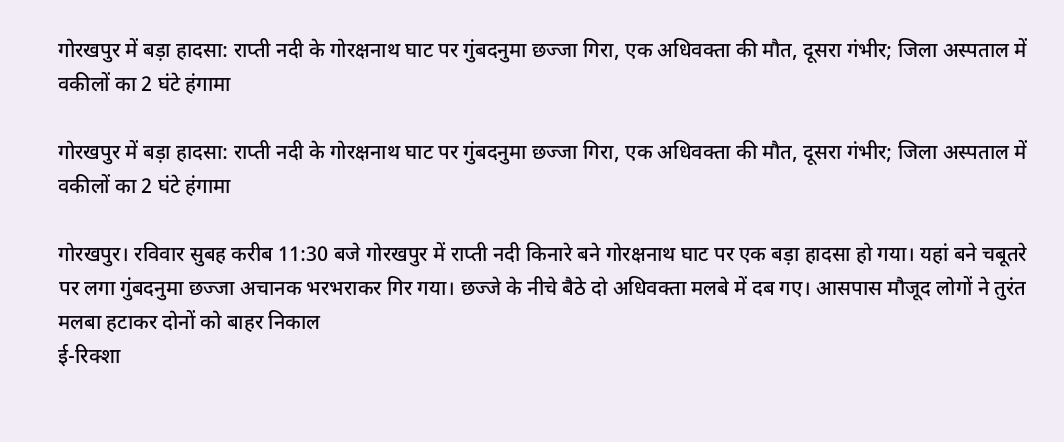गोरखपुर में बड़ा हादसा: राप्ती नदी के गोरक्षनाथ घाट पर गुंबदनुमा छज्जा गिरा, एक अधिवक्ता की मौत, दूसरा गंभीर; जिला अस्पताल में वकीलों का 2 घंटे हंगामा

गोरखपुर में बड़ा हादसा: राप्ती नदी के गोरक्षनाथ घाट पर गुंबदनुमा छज्जा गिरा, एक अधिवक्ता की मौत, दूसरा गंभीर; जिला अस्पताल में वकीलों का 2 घंटे हंगामा

गोरखपुर। रविवार सुबह करीब 11:30 बजे गोरखपुर में राप्ती नदी किनारे बने गोरक्षनाथ घाट पर एक बड़ा हादसा हो गया। यहां बने चबूतरे पर लगा गुंबदनुमा छज्जा अचानक भरभराकर गिर गया। छज्जे के नीचे बैठे दो अधिवक्ता मलबे में दब गए। आसपास मौजूद लोगों ने तुरंत मलबा हटाकर दोनों को बाहर निकाल
ई-रिक्शा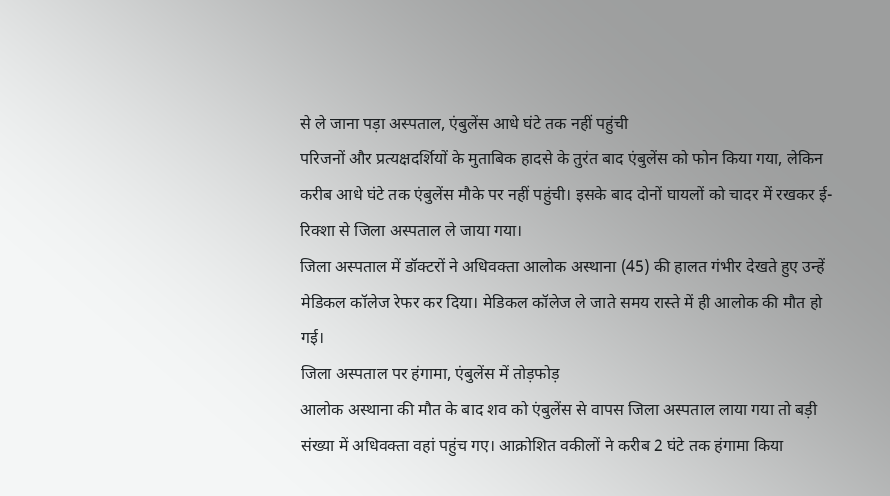से ले जाना पड़ा अस्पताल, एंबुलेंस आधे घंटे तक नहीं पहुंची
परिजनों और प्रत्यक्षदर्शियों के मुताबिक हादसे के तुरंत बाद एंबुलेंस को फोन किया गया, लेकिन करीब आधे घंटे तक एंबुलेंस मौके पर नहीं पहुंची। इसके बाद दोनों घायलों को चादर में रखकर ई-रिक्शा से जिला अस्पताल ले जाया गया।
जिला अस्पताल में डॉक्टरों ने अधिवक्ता आलोक अस्थाना (45) की हालत गंभीर देखते हुए उन्हें मेडिकल कॉलेज रेफर कर दिया। मेडिकल कॉलेज ले जाते समय रास्ते में ही आलोक की मौत हो गई।
जिला अस्पताल पर हंगामा, एंबुलेंस में तोड़फोड़
आलोक अस्थाना की मौत के बाद शव को एंबुलेंस से वापस जिला अस्पताल लाया गया तो बड़ी संख्या में अधिवक्ता वहां पहुंच गए। आक्रोशित वकीलों ने करीब 2 घंटे तक हंगामा किया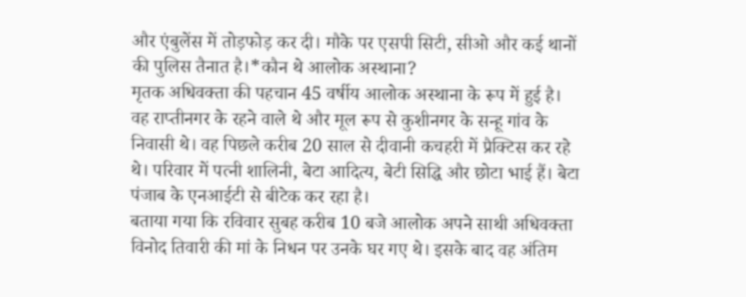और एंबुलेंस में तोड़फोड़ कर दी। मौके पर एसपी सिटी, सीओ और कई थानों की पुलिस तैनात है।*कौन थे आलोक अस्थाना?
मृतक अधिवक्ता की पहचान 45 वर्षीय आलोक अस्थाना के रूप में हुई है। वह राप्तीनगर के रहने वाले थे और मूल रूप से कुशीनगर के सन्हू गांव के निवासी थे। वह पिछले करीब 20 साल से दीवानी कचहरी में प्रैक्टिस कर रहे थे। परिवार में पत्नी शालिनी, बेटा आदित्य, बेटी सिद्धि और छोटा भाई हैं। बेटा पंजाब के एनआईटी से बीटेक कर रहा है।
बताया गया कि रविवार सुबह करीब 10 बजे आलोक अपने साथी अधिवक्ता विनोद तिवारी की मां के निधन पर उनके घर गए थे। इसके बाद वह अंतिम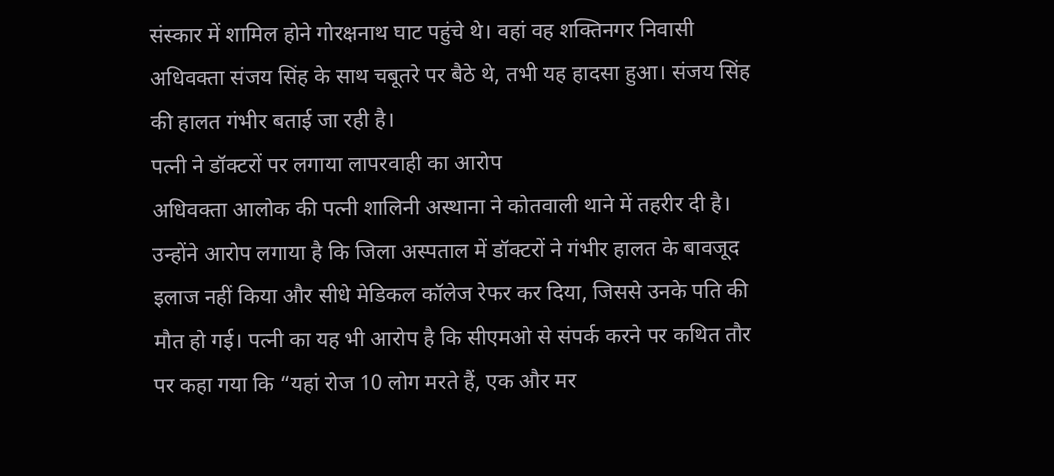संस्कार में शामिल होने गोरक्षनाथ घाट पहुंचे थे। वहां वह शक्तिनगर निवासी अधिवक्ता संजय सिंह के साथ चबूतरे पर बैठे थे, तभी यह हादसा हुआ। संजय सिंह की हालत गंभीर बताई जा रही है।
पत्नी ने डॉक्टरों पर लगाया लापरवाही का आरोप
अधिवक्ता आलोक की पत्नी शालिनी अस्थाना ने कोतवाली थाने में तहरीर दी है। उन्होंने आरोप लगाया है कि जिला अस्पताल में डॉक्टरों ने गंभीर हालत के बावजूद इलाज नहीं किया और सीधे मेडिकल कॉलेज रेफर कर दिया, जिससे उनके पति की मौत हो गई। पत्नी का यह भी आरोप है कि सीएमओ से संपर्क करने पर कथित तौर पर कहा गया कि “यहां रोज 10 लोग मरते हैं, एक और मर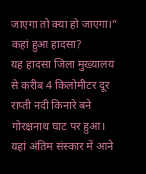जाएगा तो क्या हो जाएगा।”
कहां हुआ हादसा?
यह हादसा जिला मुख्यालय से करीब 4 किलोमीटर दूर राप्ती नदी किनारे बने गोरक्षनाथ घाट पर हुआ। यहां अंतिम संस्कार में आने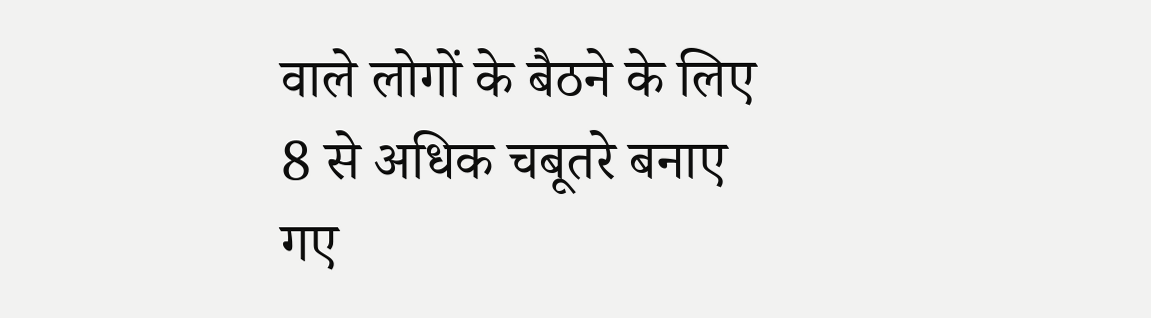वाले लोगों के बैठने के लिए 8 से अधिक चबूतरे बनाए गए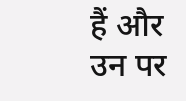हैं और उन पर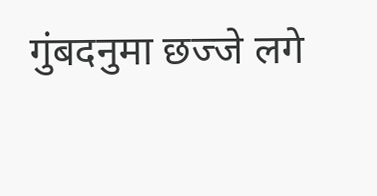गुंबदनुमा छज्जे लगे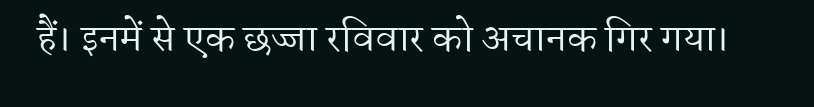हैं। इनमें से एक छज्जा रविवार को अचानक गिर गया।